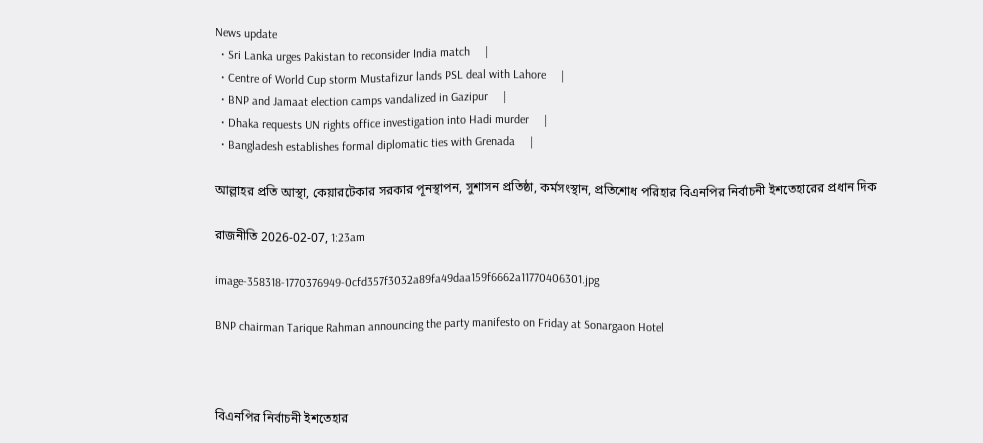News update
  • Sri Lanka urges Pakistan to reconsider India match     |
  • Centre of World Cup storm Mustafizur lands PSL deal with Lahore     |
  • BNP and Jamaat election camps vandalized in Gazipur     |
  • Dhaka requests UN rights office investigation into Hadi murder     |
  • Bangladesh establishes formal diplomatic ties with Grenada     |

আল্লাহর প্রতি আস্থা, কেয়ারটেকার সরকার পূনস্থাপন, সুশাসন প্রতিষ্ঠা, কর্মসংস্থান, প্রতিশোধ পরিহার বিএনপির নির্বাচনী ইশতেহারের প্রধান দিক

রাজনীতি 2026-02-07, 1:23am

image-358318-1770376949-0cfd357f3032a89fa49daa159f6662a11770406301.jpg

BNP chairman Tarique Rahman announcing the party manifesto on Friday at Sonargaon Hotel



বিএনপির নির্বাচনী ইশতেহার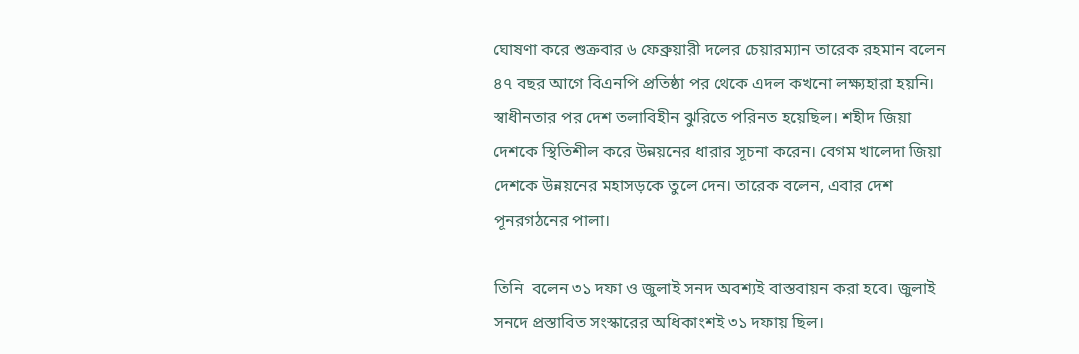ঘোষণা করে শুক্রবার ৬ ফেব্রুয়ারী দলের চেয়ারম্যান তারেক রহমান বলেন ৪৭ বছর আগে বিএনপি প্রতিষ্ঠা পর থেকে এদল কখনো লক্ষ্যহারা হয়নি। স্বাধীনতার পর দেশ তলাবিহীন ঝুরিতে পরিনত হয়েছিল। শহীদ জিয়া দেশকে স্থিতিশীল করে উন্নয়নের ধারার সূচনা করেন। বেগম খালেদা জিয়া দেশকে উন্নয়নের মহাসড়কে তুলে দেন। তারেক বলেন, এবার দেশ পূনরগঠনের পালা।

তিনি  বলেন ৩১ দফা ও জুলাই সনদ অবশ্যই বাস্তবায়ন করা হবে। জুলাই সনদে প্রস্তাবিত সংস্কারের অধিকাংশই ৩১ দফায় ছিল।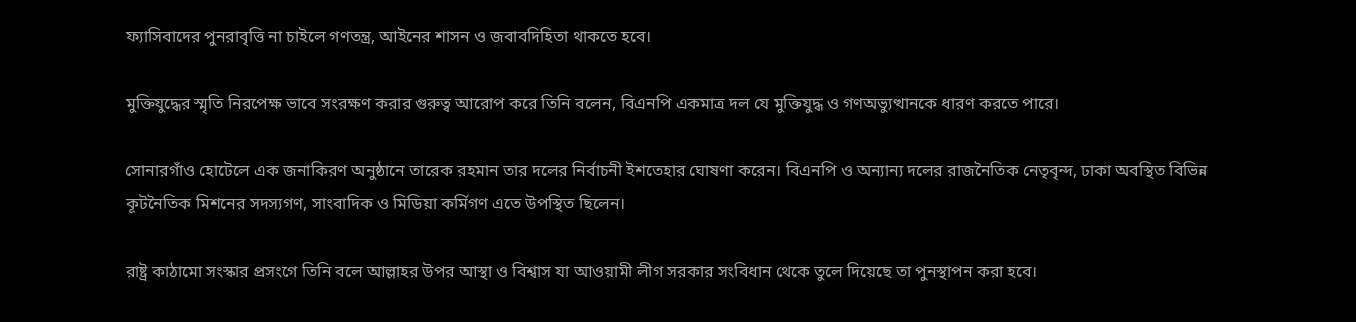ফ্যাসিবাদের পুনরাবৃত্তি না চাইলে গণতন্ত্র, আইনের শাসন ও জবাবদিহিতা থাকতে হবে।

মুক্তিযুদ্ধের স্মৃতি নিরপেক্ষ ভাবে সংরক্ষণ করার গুরুত্ব আরোপ করে তিনি বলেন, বিএনপি একমাত্র দল যে মুক্তিযুদ্ধ ও গণঅভ্যুত্থানকে ধারণ করতে পারে।

সোনারগাঁও হোটেলে এক জনাকিরণ অনুষ্ঠানে তারেক রহমান তার দলের নির্বাচনী ইশতেহার ঘোষণা করেন। বিএনপি ও অন্যান্য দলের রাজনৈতিক নেতৃবৃন্দ, ঢাকা অবস্থিত বিভিন্ন কূটনৈতিক মিশনের সদস্যগণ, সাংবাদিক ও মিডিয়া কর্মিগণ এতে উপস্থিত ছিলেন।

রাষ্ট্র কাঠামো সংস্কার প্রসংগে তিনি বলে আল্লাহর উপর আস্থা ও বিশ্বাস যা আওয়ামী লীগ সরকার সংবিধান থেকে তুলে দিয়েছে তা পুনস্থাপন করা হবে।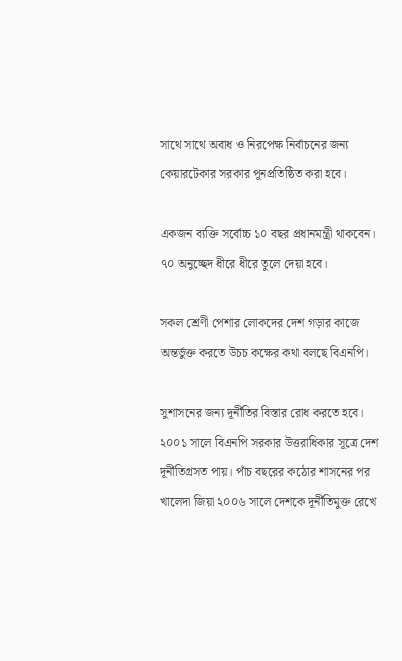সাথে সাথে অবাধ ও নিরপেক্ষ নির্বাচনের জন্য কেয়ারটেকার সরকার পূনপ্রতিষ্ঠিত করা হবে।

একজন ব্যক্তি সর্বোচ্চ ১০ বছর প্রধানমন্ত্রী থাকবেন। ৭০ অনুচ্ছেদ ধীরে ধীরে তুলে দেয়া হবে।

সকল শ্রেণী পেশার লোকদের দেশ গড়ার কাজে অন্তর্ভুক্ত করতে উচচ কক্ষের কথা বলছে বিএনপি।

সুশাসনের জন্য দূর্নীতির বিস্তার রোধ করতে হবে। ২০০১ সালে বিএনপি সরকার উত্তরাধিকার সূত্রে দেশ দূর্নীতিগ্রসত পায়। পাঁচ বছরের কঠোর শাসনের পর খালেদা জিয়া ২০০৬ সালে দেশকে দূর্নীতিমুক্ত রেখে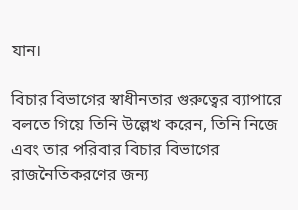যান।

বিচার বিভাগের স্বাধীনতার গুরুত্বের ব্যাপারে বলতে গিয়ে তিনি উল্লেখ করেন, তিনি নিজে এবং তার পরিবার বিচার বিভাগের রাজনৈতিকরণের জন্য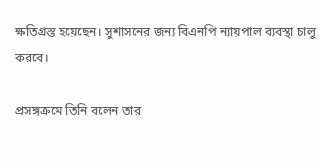ক্ষতিগ্রস্ত হয়েছেন। সুশাসনের জন্য বিএনপি ন্যায়পাল ব্যবস্থা চালু করবে।

প্রসঙ্গক্রমে তিনি বলেন তার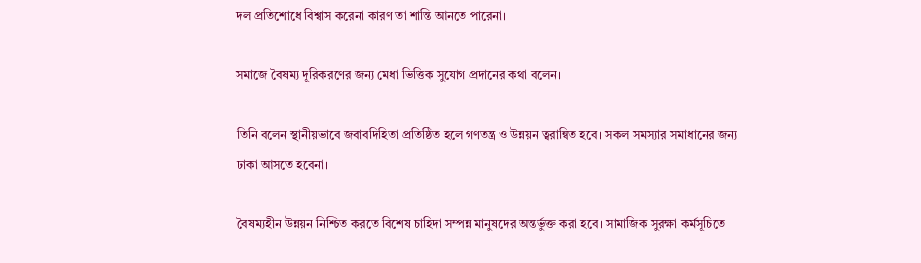দল প্রতিশোধে বিশ্বাস করেনা কারণ তা শান্তি আনতে পারেনা।

সমাজে বৈষম্য দূরিকরণের জন্য মেধা ভিত্তিক সুযোগ প্রদানের কথা বলেন।

তিনি বলেন স্থানীয়ভাবে জবাবদিহিতা প্রতিষ্ঠিত হলে গণতন্ত্র ও উন্নয়ন ত্বরান্বিত হবে। সকল সমস্যার সমাধানের জন্য ঢাকা আসতে হবেনা।

বৈষম্যহীন উন্নয়ন নিশ্চিত করতে বিশেষ চাহিদা সম্পন্ন মানুষদের অন্তর্ভুক্ত করা হবে। সামাজিক সুরক্ষা কর্মসূচিতে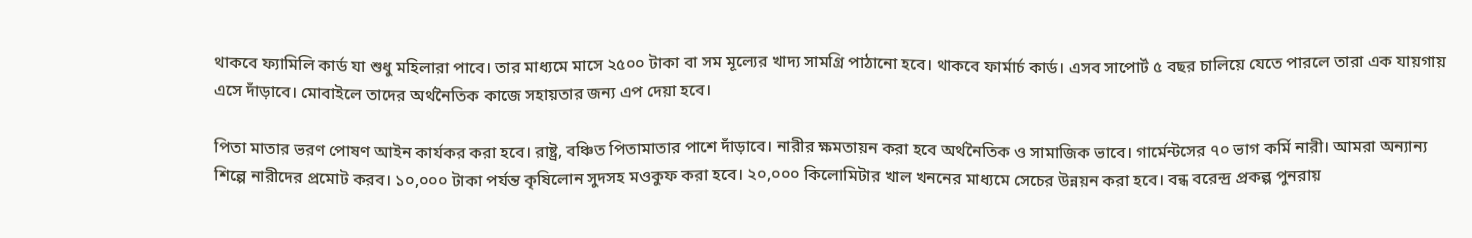থাকবে ফ্যামিলি কার্ড যা শুধু মহিলারা পাবে। তার মাধ্যমে মাসে ২৫০০ টাকা বা সম মূল্যের খাদ্য সামগ্রি পাঠানো হবে। থাকবে ফার্মার্চ কার্ড। এসব সাপোর্ট ৫ বছর চালিয়ে যেতে পারলে তারা এক যায়গায় এসে দাঁড়াবে। মোবাইলে তাদের অর্থনৈতিক কাজে সহায়তার জন্য এপ দেয়া হবে।

পিতা মাতার ভরণ পোষণ আইন কার্যকর করা হবে। রাষ্ট্র, বঞ্চিত পিতামাতার পাশে দাঁড়াবে। নারীর ক্ষমতায়ন করা হবে অর্থনৈতিক ও সামাজিক ভাবে। গার্মেন্টসের ৭০ ভাগ কর্মি নারী। আমরা অন্যান্য শিল্পে নারীদের প্রমোট করব। ১০,০০০ টাকা পর্যন্ত কৃষিলোন সুদসহ মওকুফ করা হবে। ২০,০০০ কিলোমিটার খাল খননের মাধ্যমে সেচের উন্নয়ন করা হবে। বন্ধ বরেন্দ্র প্রকল্প পুনরায়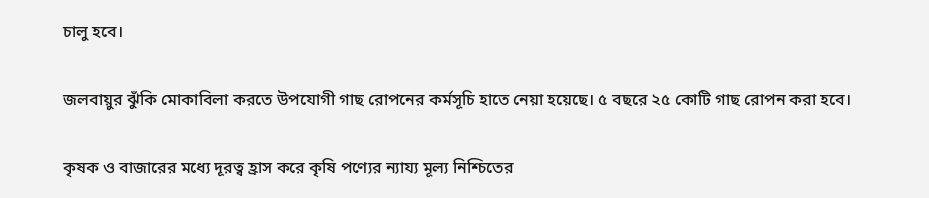চালু হবে।

জলবায়ুর ঝুঁকি মোকাবিলা করতে উপযোগী গাছ রোপনের কর্মসূচি হাতে নেয়া হয়েছে। ৫ বছরে ২৫ কোটি গাছ রোপন করা হবে।

কৃষক ও বাজারের মধ্যে দূরত্ব হ্রাস করে কৃষি পণ্যের ন্যায্য মূল্য নিশ্চিতের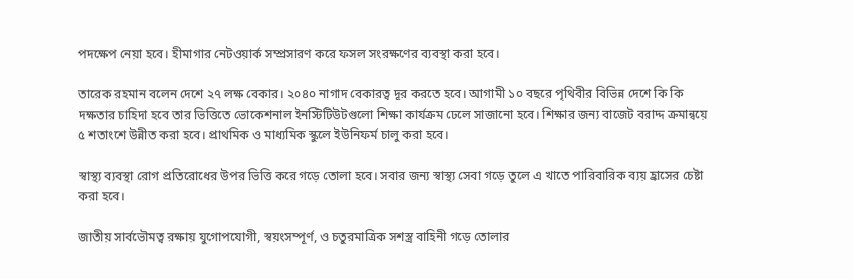পদক্ষেপ নেয়া হবে। হীমাগার নেটওয়ার্ক সম্প্রসারণ করে ফসল সংরক্ষণের ব্যবস্থা করা হবে।

তারেক রহমান বলেন দেশে ২৭ লক্ষ বেকার। ২০৪০ নাগাদ বেকারত্ব দূর করতে হবে। আগামী ১০ বছরে পৃথিবীর বিভিন্ন দেশে কি কি দক্ষতার চাহিদা হবে তার ভিত্তিতে ভোকেশনাল ইনস্টিটিউটগুলো শিক্ষা কার্যক্রম ঢেলে সাজানো হবে। শিক্ষার জন্য বাজেট বরাদ্দ ক্রমান্বয়ে ৫ শতাংশে উন্নীত করা হবে। প্রাথমিক ও মাধ্যমিক স্কুলে ইউনিফর্ম চালু করা হবে।

স্বাস্থ্য ব্যবস্থা রোগ প্রতিরোধের উপর ভিত্তি করে গড়ে তোলা হবে। সবার জন্য স্বাস্থ্য সেবা গড়ে তুলে এ খাতে পারিবারিক ব্যয় হ্রাসের চেষ্টা করা হবে।

জাতীয় সার্বভৌমত্ব রক্ষায় যুগোপযোগী, স্বয়ংসম্পূর্ণ, ও চতুরমাত্রিক সশস্ত্র বাহিনী গড়ে তোলার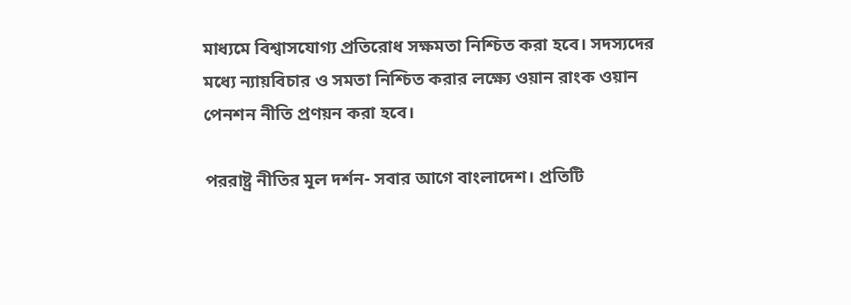মাধ্যমে বিশ্বাসযোগ্য প্রতিরোধ সক্ষমতা নিশ্চিত করা হবে। সদস্যদের মধ্যে ন্যায়বিচার ও সমতা নিশ্চিত করার লক্ষ্যে ওয়ান রাংক ওয়ান পেনশন নীতি প্রণয়ন করা হবে।

পররাষ্ট্র নীতির মূল দর্শন- সবার আগে বাংলাদেশ। প্রতিটি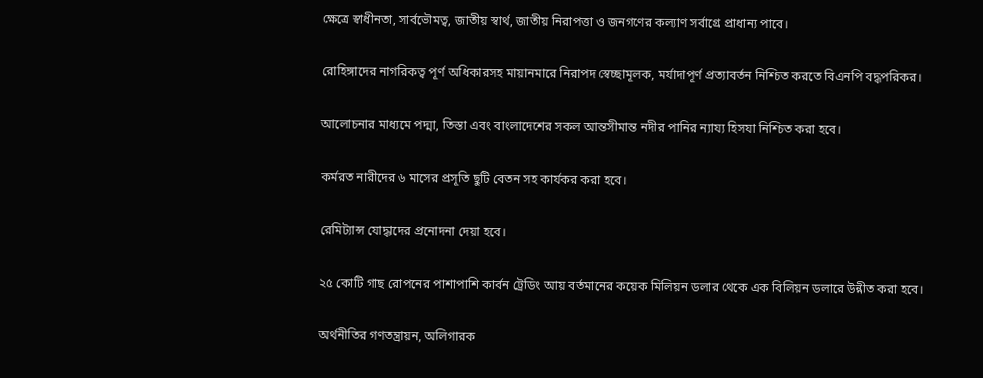ক্ষেত্রে স্বাধীনতা, সার্বভৌমত্ব, জাতীয় স্বার্থ, জাতীয় নিরাপত্তা ও জনগণের কল্যাণ সর্বাগ্রে প্রাধান্য পাবে।

রোহিঙ্গাদের নাগরিকত্ব পূর্ণ অধিকারসহ মায়ানমারে নিরাপদ স্বেচ্ছামূলক, মর্যাদাপূর্ণ প্রত্যাবর্তন নিশ্চিত করতে বিএনপি বদ্ধপরিকর।

আলোচনার মাধ্যমে পদ্মা, তিস্তা এবং বাংলাদেশের সকল আন্তসীমান্ত নদীর পানির ন্যায্য হিসযা নিশ্চিত করা হবে।

কর্মরত নারীদের ৬ মাসের প্রসূতি ছুটি বেতন সহ কার্যকর করা হবে।

রেমিট্যান্স যোদ্ধাদের প্রনোদনা দেয়া হবে।

২৫ কোটি গাছ রোপনের পাশাপাশি কার্বন ট্রেডিং আয় বর্তমানের কয়েক মিলিয়ন ডলার থেকে এক বিলিয়ন ডলারে উন্নীত করা হবে।

অর্থনীতির গণতন্ত্রায়ন, অলিগারক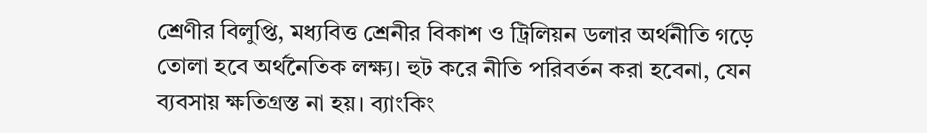শ্রেণীর বিলুপ্তি, মধ্যবিত্ত শ্রেনীর বিকাশ ও ট্রিলিয়ন ডলার অর্থনীতি গড়ে তোলা হবে অর্থনৈতিক লক্ষ্য। হুট করে নীতি পরিবর্তন করা হবেনা, যেন ব্যবসায় ক্ষতিগ্রস্ত না হয়। ব্যাংকিং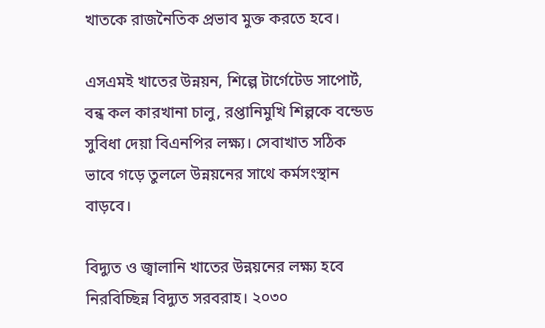খাতকে রাজনৈতিক প্রভাব মুক্ত করতে হবে।

এসএমই খাতের উন্নয়ন, শিল্পে টার্গেটেড সাপোর্ট, বন্ধ কল কারখানা চালু, রপ্তানিমুখি শিল্পকে বন্ডেড সুবিধা দেয়া বিএনপির লক্ষ্য। সেবাখাত সঠিক ভাবে গড়ে তুললে উন্নয়নের সাথে কর্মসংস্থান বাড়বে।

বিদ্যুত ও জ্বালানি খাতের উন্নয়নের লক্ষ্য হবে নিরবিচ্ছিন্ন বিদ্যুত সরবরাহ। ২০৩০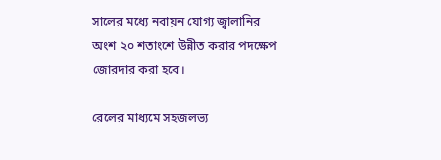সালের মধ্যে নবায়ন যোগ্য জ্বালানির অংশ ২০ শতাংশে উন্নীত করার পদক্ষেপ জোরদার করা হবে।

রেলের মাধ্যমে সহজলভ্য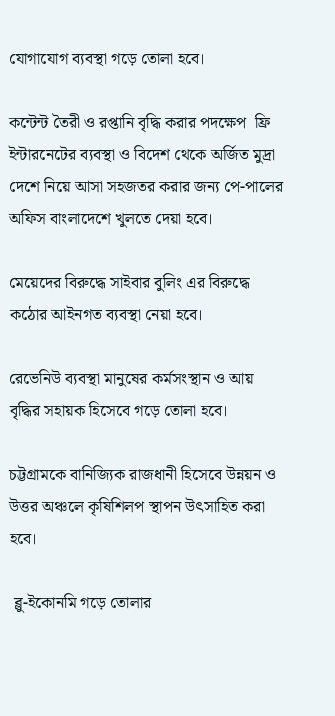যোগাযোগ ব্যবস্থা গড়ে তোলা হবে।

কন্টেন্ট তৈরী ও রপ্তানি বৃদ্ধি করার পদক্ষেপ  ফ্রি ইন্টারনেটের ব্যবস্থা ও বিদেশ থেকে অর্জিত মুদ্রা দেশে নিয়ে আসা সহজতর করার জন্য পে-পালের অফিস বাংলাদেশে খুলতে দেয়া হবে।

মেয়েদের বিরুদ্ধে সাইবার বুলিং এর বিরুদ্ধে কঠোর আইনগত ব্যবস্থা নেয়া হবে।

রেভেনিউ ব্যবস্থা মানুষের কর্মসংস্থান ও আয় বৃদ্ধির সহায়ক হিসেবে গড়ে তোলা হবে।

চট্টগ্রামকে বানিজ্যিক রাজধানী হিসেবে উন্নয়ন ও উত্তর অঞ্চলে কৃষিশিলপ স্থাপন উৎসাহিত করা হবে।

 ব্লু-ইকোনমি গড়ে তোলার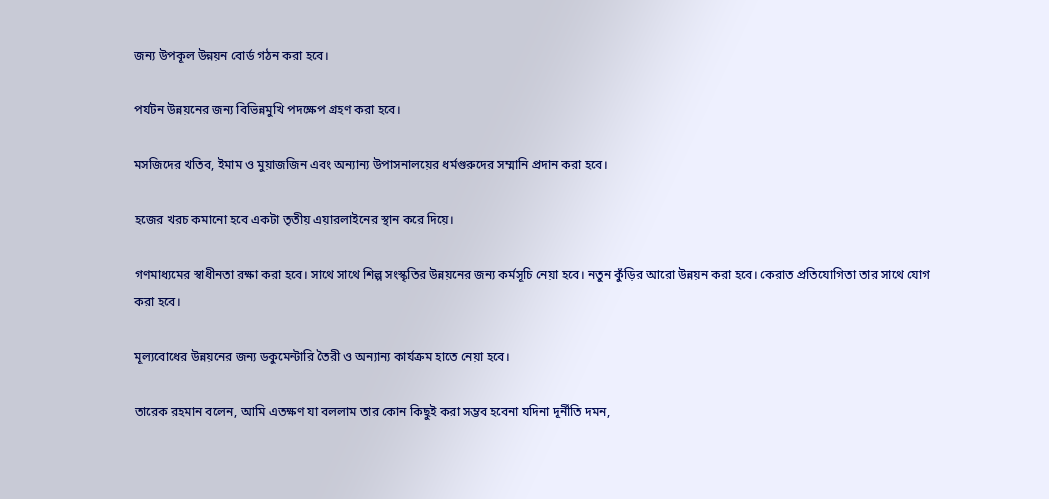জন্য উপকূল উন্নয়ন বোর্ড গঠন করা হবে।

পর্যটন উন্নয়নের জন্য বিভিন্নমুখি পদক্ষেপ গ্রহণ করা হবে।

মসজিদের খতিব, ইমাম ও মুয়াজজিন এবং অন্যান্য উপাসনালয়ের ধর্মগুরুদের সম্মানি প্রদান করা হবে।

হজের খরচ কমানো হবে একটা তৃতীয় এয়ারলাইনের স্থান করে দিয়ে।

গণমাধ্যমের স্বাধীনতা রক্ষা করা হবে। সাথে সাথে শিল্প সংস্কৃতির উন্নয়নের জন্য কর্মসূচি নেয়া হবে। নতুন কুঁড়ির আরো উন্নয়ন করা হবে। কেরাত প্রতিযোগিতা তার সাথে যোগ করা হবে।

মূল্যবোধের উন্নয়নের জন্য ডকুমেন্টারি তৈরী ও অন্যান্য কার্যক্রম হাতে নেয়া হবে।

তারেক রহমান বলেন, আমি এতক্ষণ যা বললাম তার কোন কিছুই করা সম্ভব হবেনা যদিনা দূর্নীতি দমন,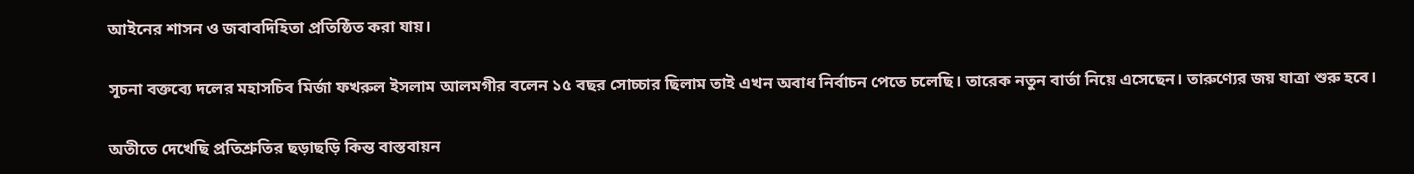আইনের শাসন ও জবাবদিহিতা প্রতিষ্ঠিত করা যায়।

সূচনা বক্তব্যে দলের মহাসচিব মির্জা ফখরুল ইসলাম আলমগীর বলেন ১৫ বছর সোচ্চার ছিলাম তাই এখন অবাধ নির্বাচন পেতে চলেছি। তারেক নতুন বার্তা নিয়ে এসেছেন। তারুণ্যের জয় যাত্রা শুরু হবে।

অতীতে দেখেছি প্রতিশ্রুতির ছড়াছড়ি কিন্ত বাস্তবায়ন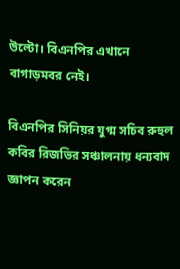উল্টো। বিএনপির এখানে বাগাড়মবর নেই।

বিএনপির সিনিয়র যুগ্ম সচিব রুহুল কবির রিজভির সঞ্চালনায় ধন্যবাদ জ্ঞাপন করেন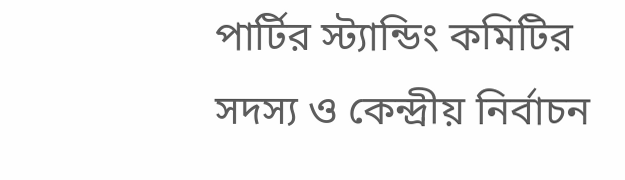পার্টির স্ট্যান্ডিং কমিটির সদস্য ও কেন্দ্রীয় নির্বাচন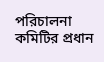পরিচালনা কমিটির প্রধান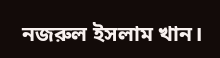নজরুল ইসলাম খান।